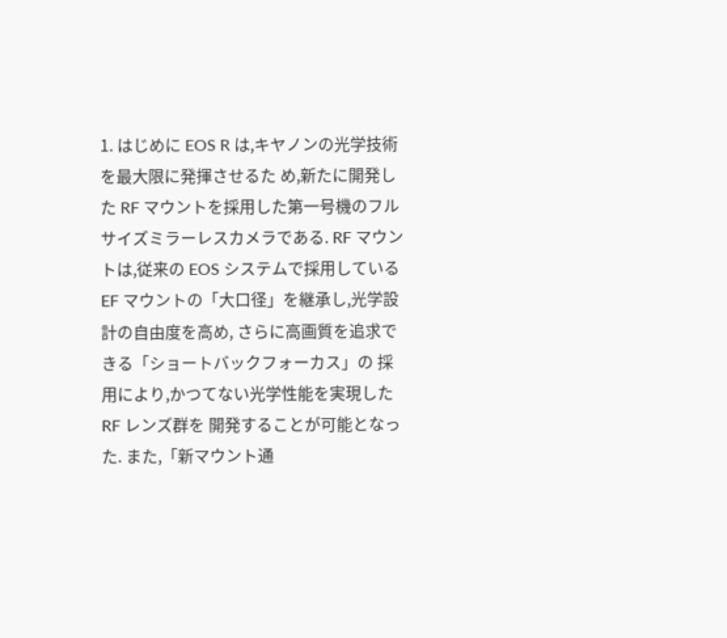1. はじめに EOS R は,キヤノンの光学技術を最大限に発揮させるた め,新たに開発した RF マウントを採用した第一号機のフル サイズミラーレスカメラである. RF マウントは,従来の EOS システムで採用している EF マウントの「大口径」を継承し,光学設計の自由度を高め, さらに高画質を追求できる「ショートバックフォーカス」の 採用により,かつてない光学性能を実現した RF レンズ群を 開発することが可能となった. また,「新マウント通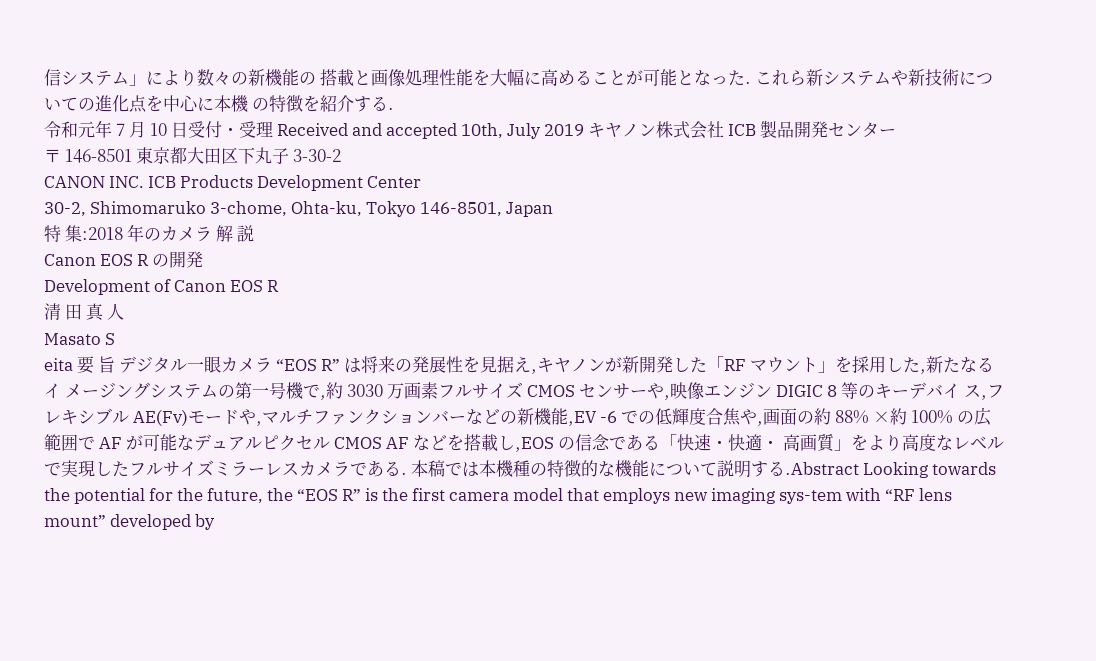信システム」により数々の新機能の 搭載と画像処理性能を大幅に高めることが可能となった. これら新システムや新技術についての進化点を中心に本機 の特徴を紹介する.
令和元年 7 月 10 日受付・受理 Received and accepted 10th, July 2019 キヤノン株式会社 ICB 製品開発センター
〒 146-8501 東京都大田区下丸子 3-30-2
CANON INC. ICB Products Development Center
30-2, Shimomaruko 3-chome, Ohta-ku, Tokyo 146-8501, Japan
特 集:2018 年のカメラ 解 説
Canon EOS R の開発
Development of Canon EOS R
清 田 真 人
Masato S
eita 要 旨 デジタル一眼カメラ “EOS R” は将来の発展性を見据え,キヤノンが新開発した「RF マウント」を採用した,新たなるイ メージングシステムの第一号機で,約 3030 万画素フルサイズ CMOS センサーや,映像エンジン DIGIC 8 等のキーデバイ ス,フレキシブル AE(Fv)モードや,マルチファンクションバーなどの新機能,EV -6 での低輝度合焦や,画面の約 88% ×約 100% の広範囲で AF が可能なデュアルピクセル CMOS AF などを搭載し,EOS の信念である「快速・快適・ 高画質」をより高度なレベルで実現したフルサイズミラーレスカメラである. 本稿では本機種の特徴的な機能について説明する.Abstract Looking towards the potential for the future, the “EOS R” is the first camera model that employs new imaging sys-tem with “RF lens mount” developed by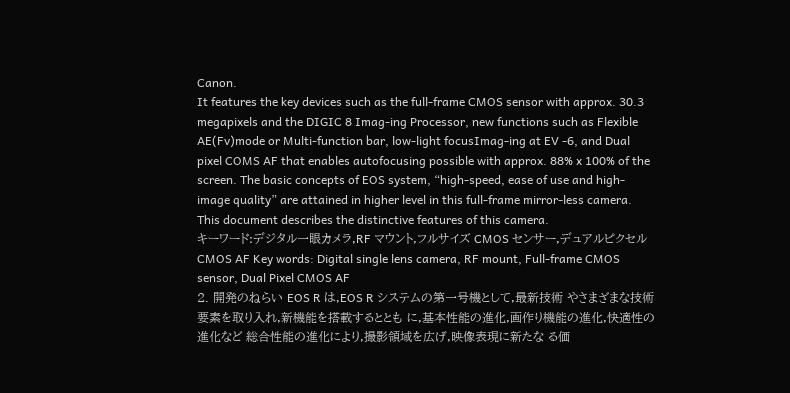Canon.
It features the key devices such as the full-frame CMOS sensor with approx. 30.3 megapixels and the DIGIC 8 Imag-ing Processor, new functions such as Flexible AE(Fv)mode or Multi-function bar, low-light focusImag-ing at EV -6, and Dual pixel COMS AF that enables autofocusing possible with approx. 88% x 100% of the screen. The basic concepts of EOS system, “high-speed, ease of use and high-image quality” are attained in higher level in this full-frame mirror-less camera.
This document describes the distinctive features of this camera.
キーワード:デジタル一眼カメラ,RF マウント,フルサイズ CMOS センサー,デュアルピクセル CMOS AF Key words: Digital single lens camera, RF mount, Full-frame CMOS sensor, Dual Pixel CMOS AF
2. 開発のねらい EOS R は,EOS R システムの第一号機として,最新技術 やさまざまな技術要素を取り入れ,新機能を搭載するととも に,基本性能の進化,画作り機能の進化,快適性の進化など 総合性能の進化により,撮影領域を広げ,映像表現に新たな る価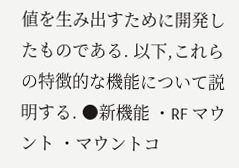値を生み出すために開発したものである. 以下,これらの特徴的な機能について説明する. ●新機能 ・RF マウント ・マウントコ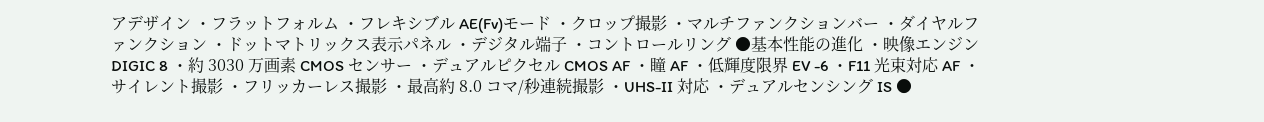アデザイン ・フラットフォルム ・フレキシブル AE(Fv)モード ・クロップ撮影 ・マルチファンクションバー ・ダイヤルファンクション ・ドットマトリックス表示パネル ・デジタル端子 ・コントロールリング ●基本性能の進化 ・映像エンジン DIGIC 8 ・約 3030 万画素 CMOS センサー ・デュアルピクセル CMOS AF ・瞳 AF ・低輝度限界 EV -6 ・F11 光束対応 AF ・サイレント撮影 ・フリッカーレス撮影 ・最高約 8.0 コマ/秒連続撮影 ・UHS-II 対応 ・デュアルセンシング IS ●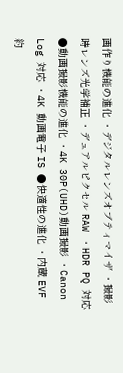画作り機能の進化 ・デジタルレンズオブティマイザ ・撮影時レンズ光学補正 ・デュアルピクセル RAW ・HDR PQ 対応 ●動画撮影機能の進化 ・4K 30P(UHD)動画撮影 ・Canon Log 対応 ・4K 動画電子 IS ●快適性の進化 ・内蔵 EVF 約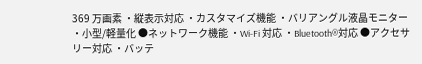369 万画素 ・縦表示対応 ・カスタマイズ機能 ・バリアングル液晶モニター ・小型/軽量化 ●ネットワーク機能 ・Wi-Fi 対応 ・Bluetooth®対応 ●アクセサリー対応 ・バッテ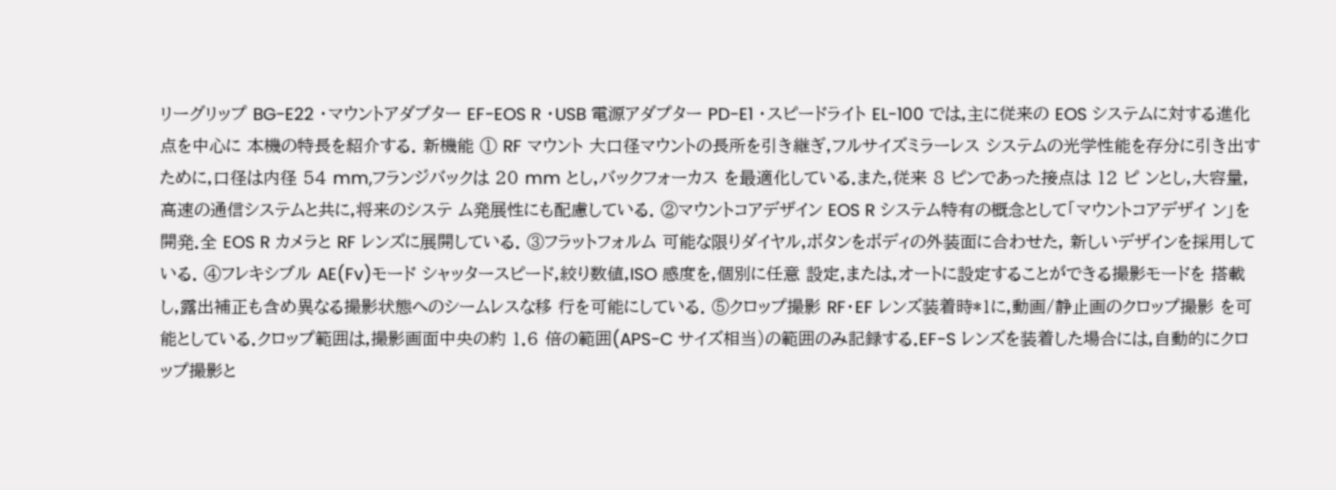リーグリップ BG-E22 ・マウントアダプター EF-EOS R ・USB 電源アダプター PD-E1 ・スピードライト EL-100 では,主に従来の EOS システムに対する進化点を中心に 本機の特長を紹介する. 新機能 ① RF マウント 大口径マウントの長所を引き継ぎ,フルサイズミラーレス システムの光学性能を存分に引き出すために,口径は内径 54 mm,フランジバックは 20 mm とし,バックフォーカス を最適化している.また,従来 8 ピンであった接点は 12 ピ ンとし,大容量,高速の通信システムと共に,将来のシステ ム発展性にも配慮している. ②マウントコアデザイン EOS R システム特有の概念として「マウントコアデザイ ン」を開発.全 EOS R カメラと RF レンズに展開している. ③フラットフォルム 可能な限りダイヤル,ボタンをボディの外装面に合わせた, 新しいデザインを採用している. ④フレキシブル AE(Fv)モード シャッタースピード,絞り数値,ISO 感度を,個別に任意 設定,または,オートに設定することができる撮影モードを 搭載し,露出補正も含め異なる撮影状態へのシームレスな移 行を可能にしている. ⑤クロップ撮影 RF・EF レンズ装着時*1に,動画/静止画のクロップ撮影 を可能としている.クロップ範囲は,撮影画面中央の約 1.6 倍の範囲(APS-C サイズ相当)の範囲のみ記録する.EF-S レンズを装着した場合には,自動的にクロップ撮影と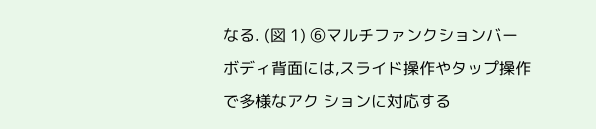なる. (図 1) ⑥マルチファンクションバー ボディ背面には,スライド操作やタップ操作で多様なアク ションに対応する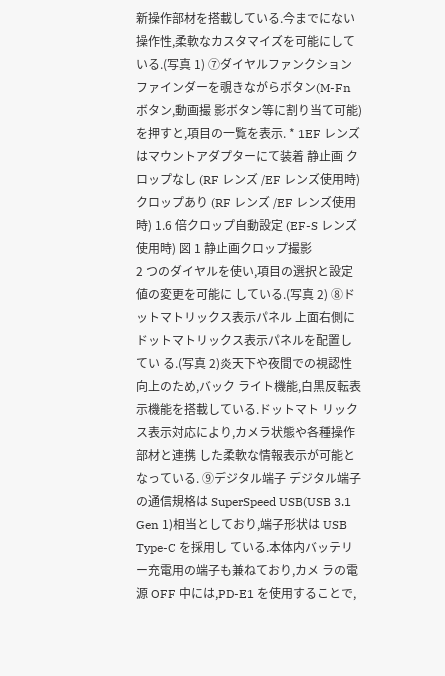新操作部材を搭載している.今までにない 操作性,柔軟なカスタマイズを可能にしている.(写真 1) ⑦ダイヤルファンクション ファインダーを覗きながらボタン(M-Fn ボタン,動画撮 影ボタン等に割り当て可能)を押すと,項目の一覧を表示. * 1EF レンズはマウントアダプターにて装着 静止画 クロップなし (RF レンズ /EF レンズ使用時) クロップあり (RF レンズ /EF レンズ使用時) 1.6 倍クロップ自動設定 (EF-S レンズ使用時) 図 1 静止画クロップ撮影
2 つのダイヤルを使い,項目の選択と設定値の変更を可能に している.(写真 2) ⑧ドットマトリックス表示パネル 上面右側にドットマトリックス表示パネルを配置してい る.(写真 2)炎天下や夜間での視認性向上のため,バック ライト機能,白黒反転表示機能を搭載している.ドットマト リックス表示対応により,カメラ状態や各種操作部材と連携 した柔軟な情報表示が可能となっている. ⑨デジタル端子 デジタル端子の通信規格は SuperSpeed USB(USB 3.1 Gen 1)相当としており,端子形状は USB Type-C を採用し ている.本体内バッテリー充電用の端子も兼ねており,カメ ラの電源 OFF 中には,PD-E1 を使用することで,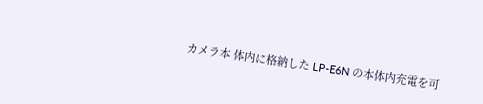カメラ本 体内に格納した LP-E6N の本体内充電を可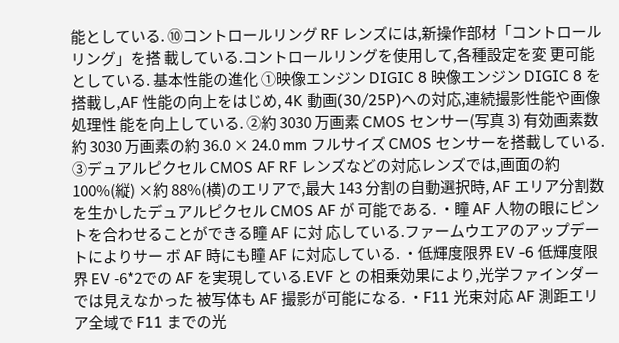能としている. ⑩コントロールリング RF レンズには,新操作部材「コントロールリング」を搭 載している.コントロールリングを使用して,各種設定を変 更可能としている. 基本性能の進化 ①映像エンジン DIGIC 8 映像エンジン DIGIC 8 を搭載し,AF 性能の向上をはじめ, 4K 動画(30/25P)への対応,連続撮影性能や画像処理性 能を向上している. ②約 3030 万画素 CMOS センサー(写真 3) 有効画素数約 3030 万画素の約 36.0 × 24.0 mm フルサイズ CMOS センサーを搭載している. ③デュアルピクセル CMOS AF RF レンズなどの対応レンズでは,画面の約 100%(縦) ×約 88%(横)のエリアで,最大 143 分割の自動選択時, AF エリア分割数を生かしたデュアルピクセル CMOS AF が 可能である. ・瞳 AF 人物の眼にピントを合わせることができる瞳 AF に対 応している.ファームウエアのアップデートによりサー ボ AF 時にも瞳 AF に対応している. ・低輝度限界 EV -6 低輝度限界 EV -6*2での AF を実現している.EVF と の相乗効果により,光学ファインダーでは見えなかった 被写体も AF 撮影が可能になる. ・F11 光束対応 AF 測距エリア全域で F11 までの光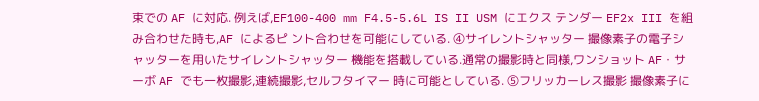束での AF に対応. 例えば,EF100-400 mm F4.5-5.6L IS II USM にエクス テンダー EF2x III を組み合わせた時も,AF によるピ ント合わせを可能にしている. ④サイレントシャッター 撮像素子の電子シャッターを用いたサイレントシャッター 機能を搭載している.通常の撮影時と同様,ワンショット AF・サーボ AF でも一枚撮影,連続撮影,セルフタイマー 時に可能としている. ⑤フリッカーレス撮影 撮像素子に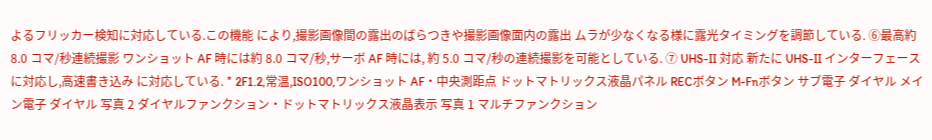よるフリッカー検知に対応している.この機能 により,撮影画像間の露出のばらつきや撮影画像面内の露出 ムラが少なくなる様に露光タイミングを調節している. ⑥最高約 8.0 コマ/秒連続撮影 ワンショット AF 時には約 8.0 コマ/秒,サーボ AF 時には, 約 5.0 コマ/秒の連続撮影を可能としている. ⑦ UHS-II 対応 新たに UHS-II インターフェースに対応し,高速書き込み に対応している. * 2F1.2,常温,ISO100,ワンショット AF・中央測距点 ドットマトリックス液晶パネル RECボタン M-Fnボタン サブ電子 ダイヤル メイン電子 ダイヤル 写真 2 ダイヤルファンクション・ドットマトリックス液晶表示 写真 1 マルチファンクション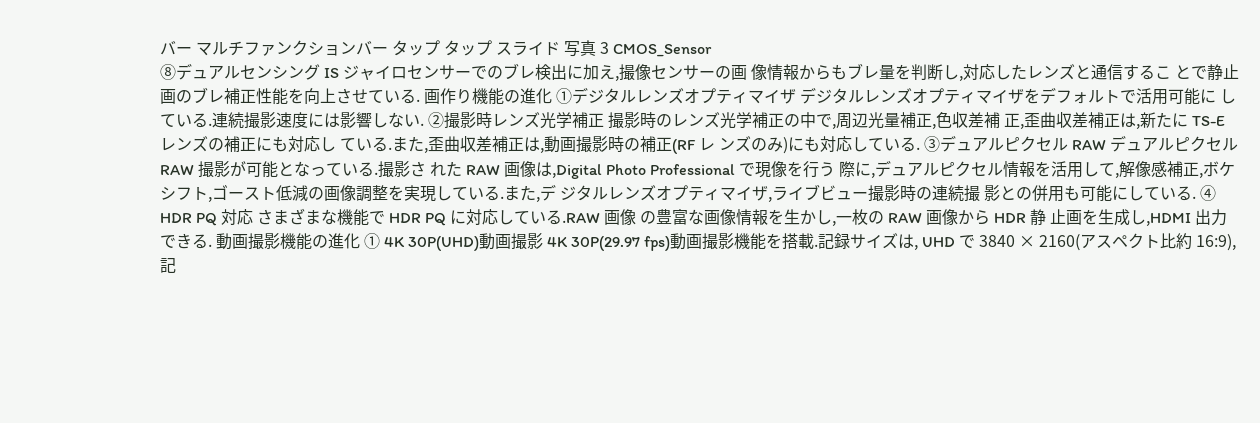バー マルチファンクションバー タップ タップ スライド 写真 3 CMOS_Sensor
⑧デュアルセンシング IS ジャイロセンサーでのブレ検出に加え,撮像センサーの画 像情報からもブレ量を判断し,対応したレンズと通信するこ とで静止画のブレ補正性能を向上させている. 画作り機能の進化 ①デジタルレンズオプティマイザ デジタルレンズオプティマイザをデフォルトで活用可能に している.連続撮影速度には影響しない. ②撮影時レンズ光学補正 撮影時のレンズ光学補正の中で,周辺光量補正,色収差補 正,歪曲収差補正は,新たに TS-E レンズの補正にも対応し ている.また,歪曲収差補正は,動画撮影時の補正(RF レ ンズのみ)にも対応している. ③デュアルピクセル RAW デュアルピクセル RAW 撮影が可能となっている.撮影さ れた RAW 画像は,Digital Photo Professional で現像を行う 際に,デュアルピクセル情報を活用して,解像感補正,ボケ シフト,ゴースト低減の画像調整を実現している.また,デ ジタルレンズオプティマイザ,ライブビュー撮影時の連続撮 影との併用も可能にしている. ④ HDR PQ 対応 さまざまな機能で HDR PQ に対応している.RAW 画像 の豊富な画像情報を生かし,一枚の RAW 画像から HDR 静 止画を生成し,HDMI 出力できる. 動画撮影機能の進化 ① 4K 30P(UHD)動画撮影 4K 30P(29.97 fps)動画撮影機能を搭載.記録サイズは, UHD で 3840 × 2160(アスペクト比約 16:9),記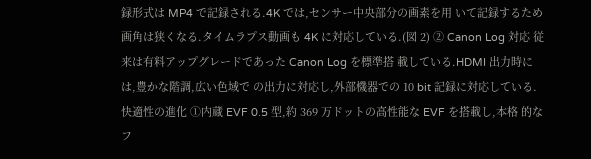録形式は MP4 で記録される.4K では,センサー中央部分の画素を用 いて記録するため画角は狭くなる.タイムラプス動画も 4K に対応している.(図 2) ② Canon Log 対応 従来は有料アップグレードであった Canon Log を標準搭 載している.HDMI 出力時には,豊かな階調,広い色域で の出力に対応し,外部機器での 10 bit 記録に対応している. 快適性の進化 ①内蔵 EVF 0.5 型,約 369 万ドットの高性能な EVF を搭載し,本格 的なフ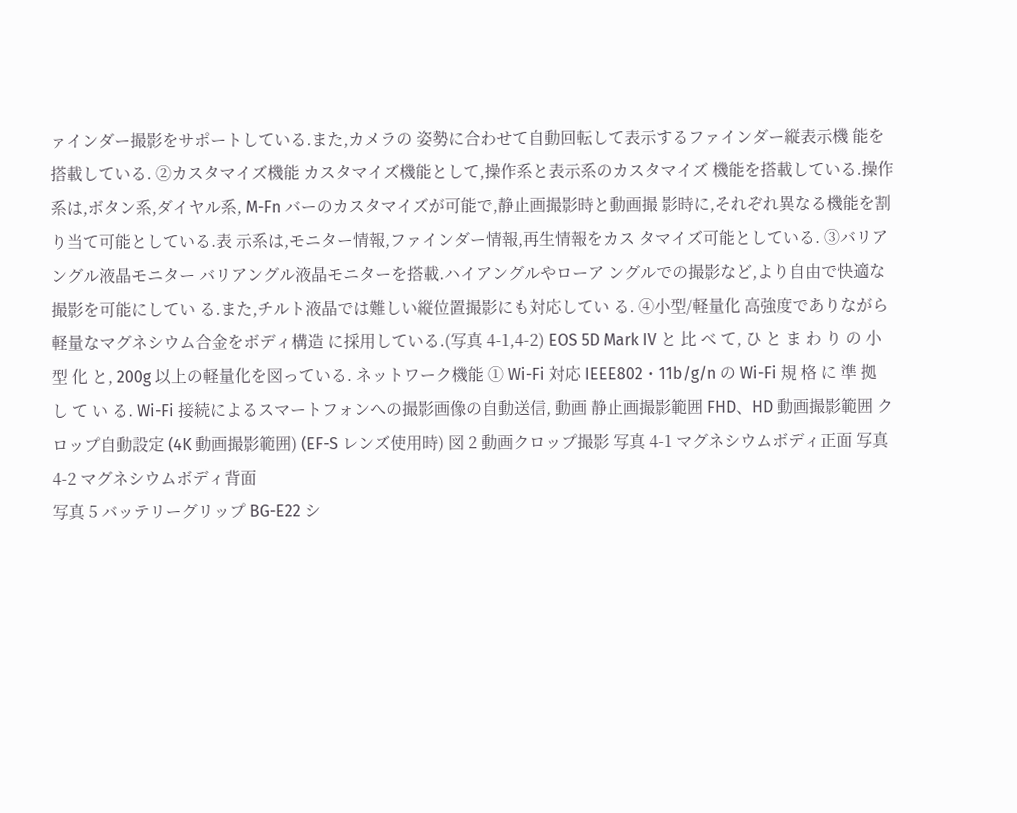ァインダー撮影をサポートしている.また,カメラの 姿勢に合わせて自動回転して表示するファインダー縦表示機 能を搭載している. ②カスタマイズ機能 カスタマイズ機能として,操作系と表示系のカスタマイズ 機能を搭載している.操作系は,ボタン系,ダイヤル系, M-Fn バーのカスタマイズが可能で,静止画撮影時と動画撮 影時に,それぞれ異なる機能を割り当て可能としている.表 示系は,モニター情報,ファインダー情報,再生情報をカス タマイズ可能としている. ③バリアングル液晶モニター バリアングル液晶モニターを搭載.ハイアングルやローア ングルでの撮影など,より自由で快適な撮影を可能にしてい る.また,チルト液晶では難しい縦位置撮影にも対応してい る. ④小型/軽量化 高強度でありながら軽量なマグネシウム合金をボディ構造 に採用している.(写真 4-1,4-2) EOS 5D Mark IV と 比 べ て, ひ と ま わ り の 小 型 化 と, 200g 以上の軽量化を図っている. ネットワーク機能 ① Wi-Fi 対応 IEEE802・11b/g/n の Wi-Fi 規 格 に 準 拠 し て い る. Wi-Fi 接続によるスマートフォンへの撮影画像の自動送信, 動画 静止画撮影範囲 FHD、HD 動画撮影範囲 クロップ自動設定 (4K 動画撮影範囲) (EF-S レンズ使用時) 図 2 動画クロップ撮影 写真 4-1 マグネシウムボディ正面 写真 4-2 マグネシウムボディ背面
写真 5 バッテリーグリップ BG-E22 シ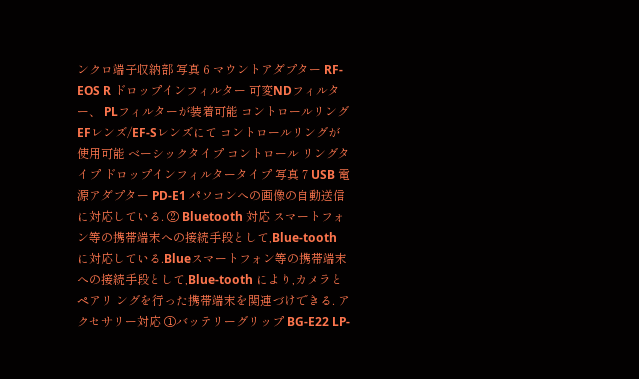ンクロ端子収納部 写真 6 マウントアダプター RF-EOS R ドロップインフィルター 可変NDフィルター、 PLフィルターが装着可能 コントロールリング EFレンズ/EF-Sレンズにて コントロールリングが使用可能 ベーシックタイプ コントロール リングタイプ ドロップインフィルタータイプ 写真 7 USB 電源アダプター PD-E1 パソコンへの画像の自動送信に対応している. ② Bluetooth 対応 スマートフォン等の携帯端末への接続手段として,Blue-tooth に対応している.Blueスマートフォン等の携帯端末への接続手段として,Blue-tooth により,カメラとペアリ ングを行った携帯端末を関連づけできる. アクセサリー対応 ①バッテリーグリップ BG-E22 LP-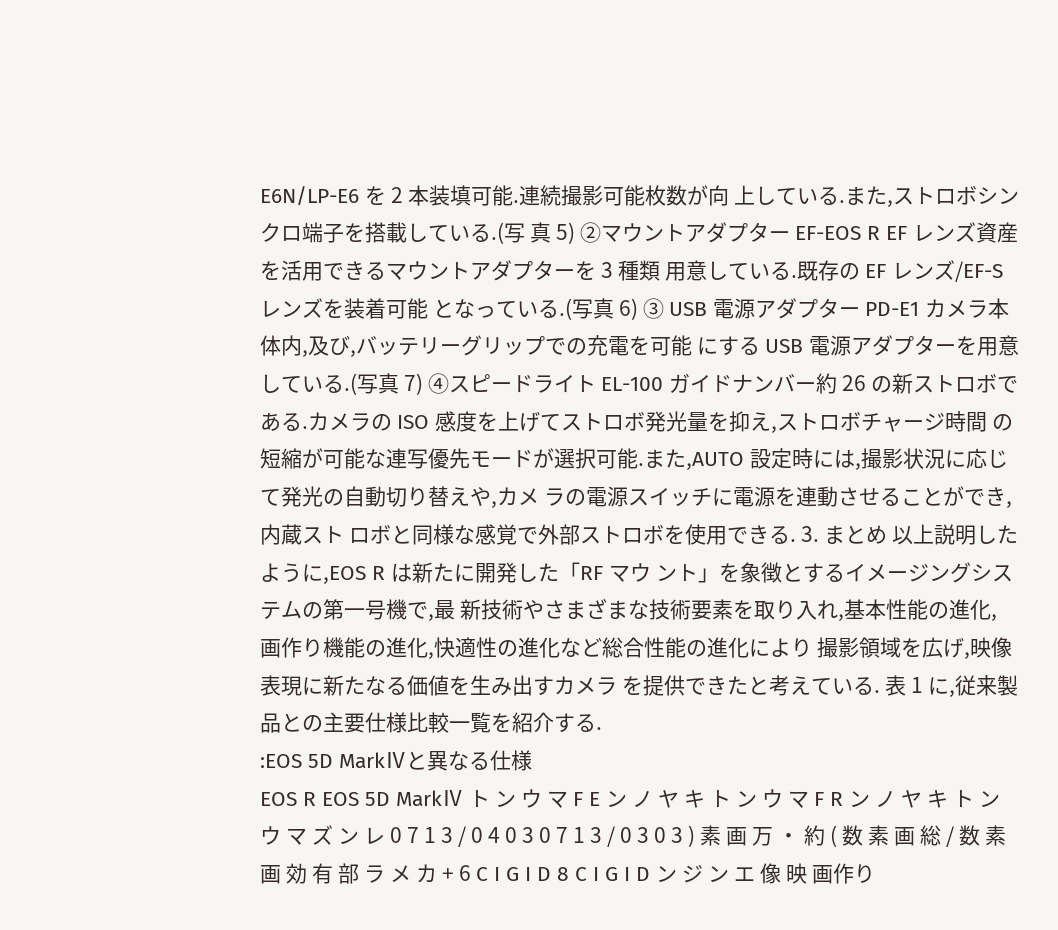E6N/LP-E6 を 2 本装填可能.連続撮影可能枚数が向 上している.また,ストロボシンクロ端子を搭載している.(写 真 5) ②マウントアダプター EF-EOS R EF レンズ資産を活用できるマウントアダプターを 3 種類 用意している.既存の EF レンズ/EF-S レンズを装着可能 となっている.(写真 6) ③ USB 電源アダプター PD-E1 カメラ本体内,及び,バッテリーグリップでの充電を可能 にする USB 電源アダプターを用意している.(写真 7) ④スピードライト EL-100 ガイドナンバー約 26 の新ストロボである.カメラの ISO 感度を上げてストロボ発光量を抑え,ストロボチャージ時間 の短縮が可能な連写優先モードが選択可能.また,AUTO 設定時には,撮影状況に応じて発光の自動切り替えや,カメ ラの電源スイッチに電源を連動させることができ,内蔵スト ロボと同様な感覚で外部ストロボを使用できる. 3. まとめ 以上説明したように,EOS R は新たに開発した「RF マウ ント」を象徴とするイメージングシステムの第一号機で,最 新技術やさまざまな技術要素を取り入れ,基本性能の進化, 画作り機能の進化,快適性の進化など総合性能の進化により 撮影領域を広げ,映像表現に新たなる価値を生み出すカメラ を提供できたと考えている. 表 1 に,従来製品との主要仕様比較一覧を紹介する.
:EOS 5D MarkⅣと異なる仕様
EOS R EOS 5D MarkⅣ ト ン ウ マ F E ン ノ ヤ キ ト ン ウ マ F R ン ノ ヤ キ ト ン ウ マ ズ ン レ 0 7 1 3 / 0 4 0 3 0 7 1 3 / 0 3 0 3 ) 素 画 万 ・ 約 ( 数 素 画 総 / 数 素 画 効 有 部 ラ メ カ + 6 C I G I D 8 C I G I D ン ジ ン エ 像 映 画作り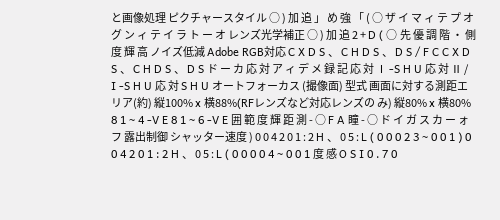と画像処理 ピクチャースタイル ○ ) 加 追 」 め 強 「 ( ○ ザ イ マ ィ テ プ オ グ ン ィ テ イ ラ ト ー オ レンズ光学補正 ○ ) 加 追 2 + D ( ○ 先 優 調 階 ・ 側 度 輝 高 ノイズ低減 Adobe RGB対応 C X D S 、 C H D S 、 D S / F C C X D S 、 C H D S 、 D S ド ー カ 応 対 ア ィ デ メ 録 記 応 対 Ⅰ -S H U 応 対 Ⅱ / Ⅰ -S H U 応 対 S H U オートフォーカス (撮像面) 型式 画面に対する測距エリア(約) 縦100% x 横88%(RFレンズなど対応レンズの み) 縦80% x 横80% 8 1 ~ 4 -V E 8 1 ~ 6 -V E 囲 範 度 輝 距 測 - ○ F A 瞳 - ○ ド イ ガ ス カ ー ォ フ 露出制御 シャッター速度 ) 0 0 4 2 0 1 : 2 H 、 0 5 : L ( 0 0 0 2 3 ~ 0 0 1 ) 0 0 4 2 0 1 : 2 H 、 0 5 : L ( 0 0 0 0 4 ~ 0 0 1 度 感 O S I 0 . 7 0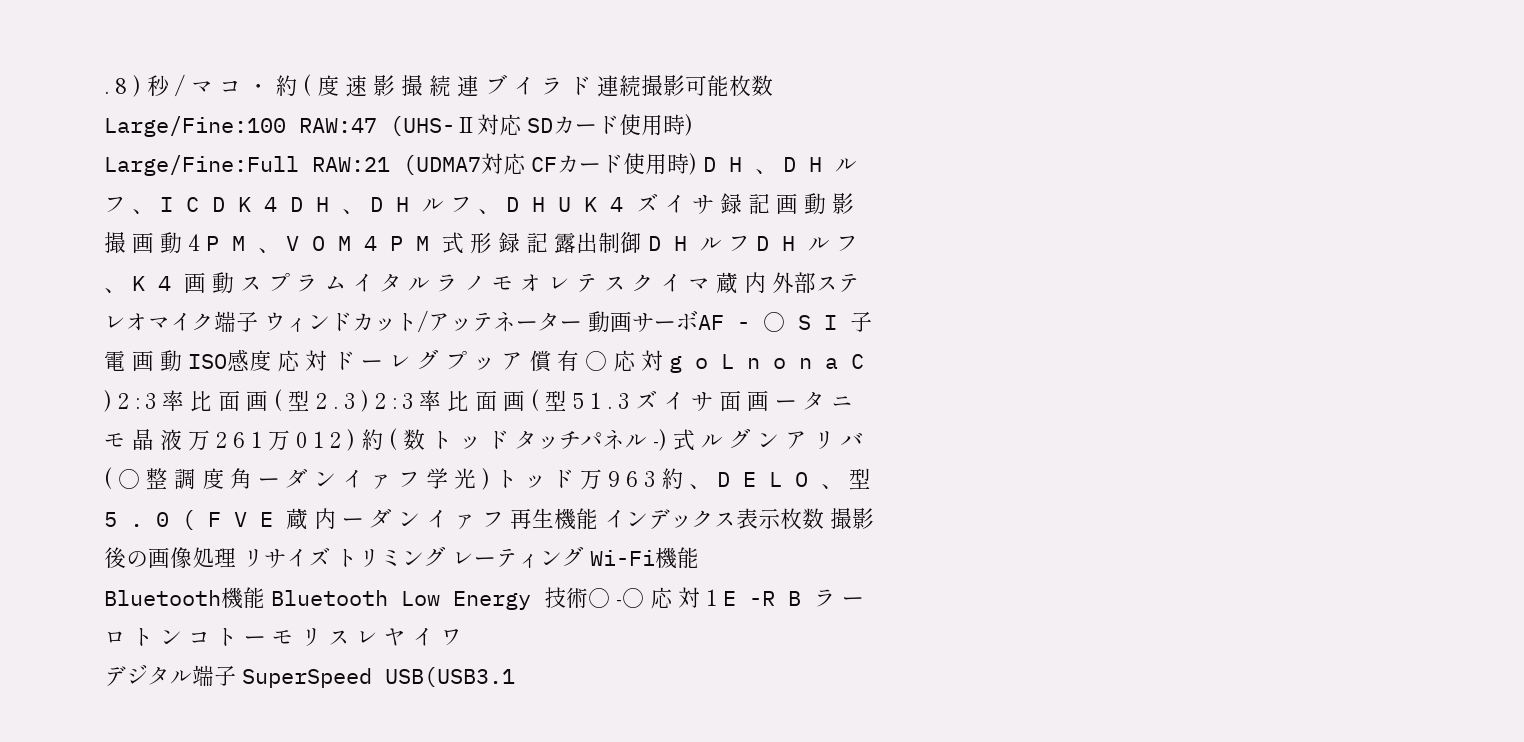. 8 ) 秒 / マ コ ・ 約 ( 度 速 影 撮 続 連 ブ イ ラ ド 連続撮影可能枚数 Large/Fine:100 RAW:47 (UHS-Ⅱ対応 SDカード使用時) Large/Fine:Full RAW:21 (UDMA7対応 CFカード使用時) D H 、 D H ル フ 、 I C D K 4 D H 、 D H ル フ 、 D H U K 4 ズ イ サ 録 記 画 動 影 撮 画 動 4 P M 、 V O M 4 P M 式 形 録 記 露出制御 D H ル フ D H ル フ 、 K 4 画 動 ス プ ラ ム イ タ ル ラ ノ モ オ レ テ ス ク イ マ 蔵 内 外部ステレオマイク端子 ウィンドカット/アッテネーター 動画サーボAF - ○ S I 子 電 画 動 ISO感度 応 対 ド ー レ グ プ ッ ア 償 有 ○ 応 対 g o L n o n a C ) 2 : 3 率 比 面 画 ( 型 2 . 3 ) 2 : 3 率 比 面 画 ( 型 5 1 . 3 ズ イ サ 面 画 ー タ ニ モ 晶 液 万 2 6 1 万 0 1 2 ) 約 ( 数 ト ッ ド タッチパネル -) 式 ル グ ン ア リ バ ( ○ 整 調 度 角 ー ダ ン イ ァ フ 学 光 ) ト ッ ド 万 9 6 3 約 、 D E L O 、 型 5 . 0 ( F V E 蔵 内 ー ダ ン イ ァ フ 再生機能 インデックス表示枚数 撮影後の画像処理 リサイズ トリミング レーティング Wi-Fi機能
Bluetooth機能 Bluetooth Low Energy 技術○ -○ 応 対 1 E -R B ラ ー ロ ト ン コ ト ー モ リ ス レ ヤ イ ワ
デジタル端子 SuperSpeed USB(USB3.1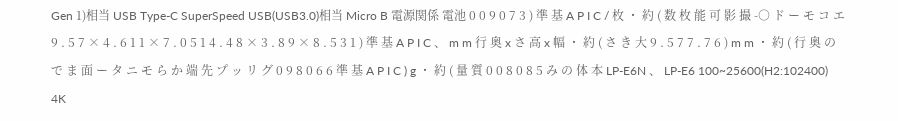Gen 1)相当 USB Type-C SuperSpeed USB(USB3.0)相当 Micro B 電源関係 電池 0 0 9 0 7 3 ) 準 基 A P I C / 枚 ・ 約 ( 数 枚 能 可 影 撮 -○ ド ー モ コ エ 9 . 5 7 × 4 . 6 1 1 × 7 . 0 5 1 4 . 4 8 × 3 . 8 9 × 8 . 5 3 1 ) 準 基 A P I C 、 m m 行 奥 x さ 高 x 幅 ・ 約 ( さ き 大 9 . 5 7 7 . 7 6 ) m m ・ 約 ( 行 奥 の で ま 面 ー タ ニ モ ら か 端 先 プ ッ リ グ 0 9 8 0 6 6 準 基 A P I C ) g ・ 約 ( 量 質 0 0 8 0 8 5 み の 体 本 LP-E6N 、 LP-E6 100~25600(H2:102400) 4K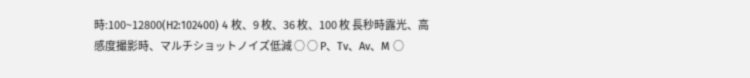時:100~12800(H2:102400) 4 枚、9 枚、36 枚、100 枚 長秒時露光、高感度撮影時、マルチショットノイズ低減 ○ ○ P、Tv、Av、M ○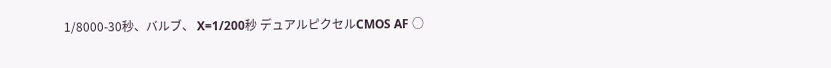1/8000-30秒、バルブ、 X=1/200秒 デュアルピクセルCMOS AF ○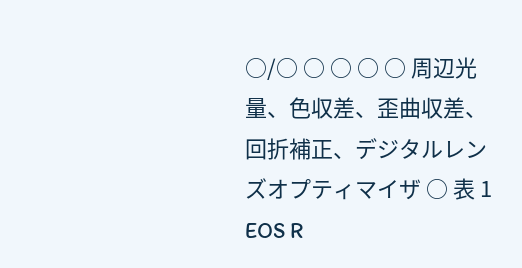○/○ ○ ○ ○ ○ 周辺光量、色収差、歪曲収差、回折補正、デジタルレンズオプティマイザ ○ 表 1 EOS R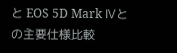と EOS 5D Mark Ⅳとの主要仕様比較